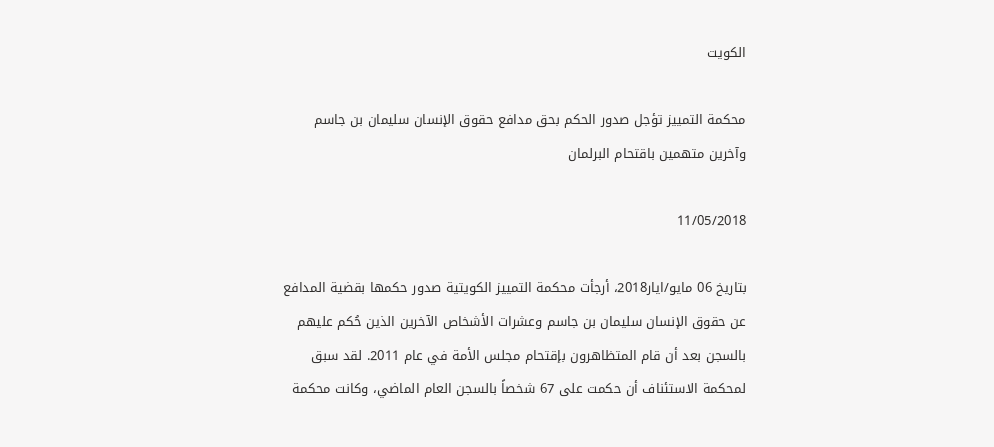الكويت

محكمة التمييز تؤجل صدور الحكم بحق مدافع حقوق الإنسان سليمان بن جاسم وآخرين متهمين باقتحام البرلمان

11/05/2018

بتاريخ 06 مايو/ايار2018، أرجأت محكمة التمييز الكويتية صدور حكمها بقضية المدافع عن حقوق الإنسان سليمان بن جاسم وعشرات الأشخاص الآخرين الذين حُكم عليهم بالسجن بعد أن قام المتظاهرون بإقتحام مجلس الأمة في عام 2011. لقد سبق لمحكمة الاستئناف أن حكمت على 67 شخصاً بالسجن العام الماضي، وكانت محكمة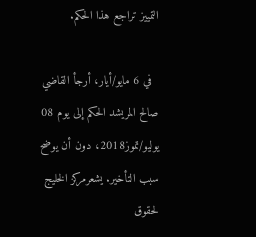التمييز تراجع هذا الحكم.

  في 6 مايو/أيار، أرجأ القاضي صالح المريشد الحكم إلى يوم 08 يوليو/تموز2018، دون أن يوضح سبب التأخير. يشعرمركز الخليج لحقوق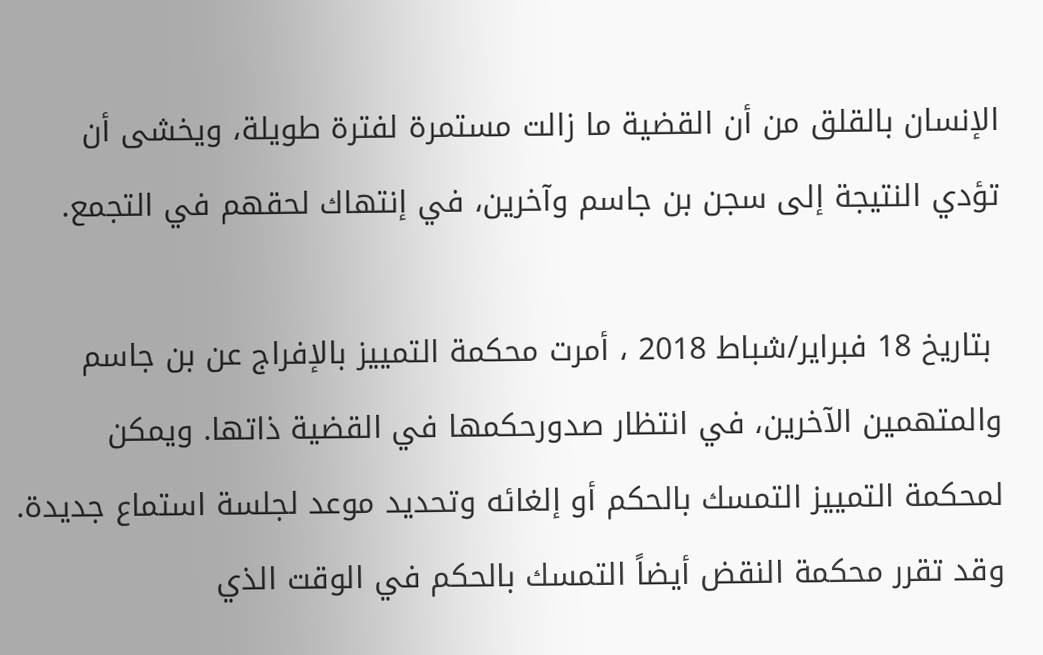الإنسان بالقلق من أن القضية ما زالت مستمرة لفترة طويلة، ويخشى أن تؤدي النتيجة إلى سجن بن جاسم وآخرين، في إنتهاك لحقهم في التجمع.

 بتاريخ 18 فبراير/شباط 2018 ، أمرت محكمة التمييز بالإفراج عن بن جاسم والمتهمين الآخرين، في انتظار صدورحكمها في القضية ذاتها. ويمكن لمحكمة التمييز التمسك بالحكم أو إلغائه وتحديد موعد لجلسة استماع جديدة. وقد تقرر محكمة النقض أيضاً التمسك بالحكم في الوقت الذي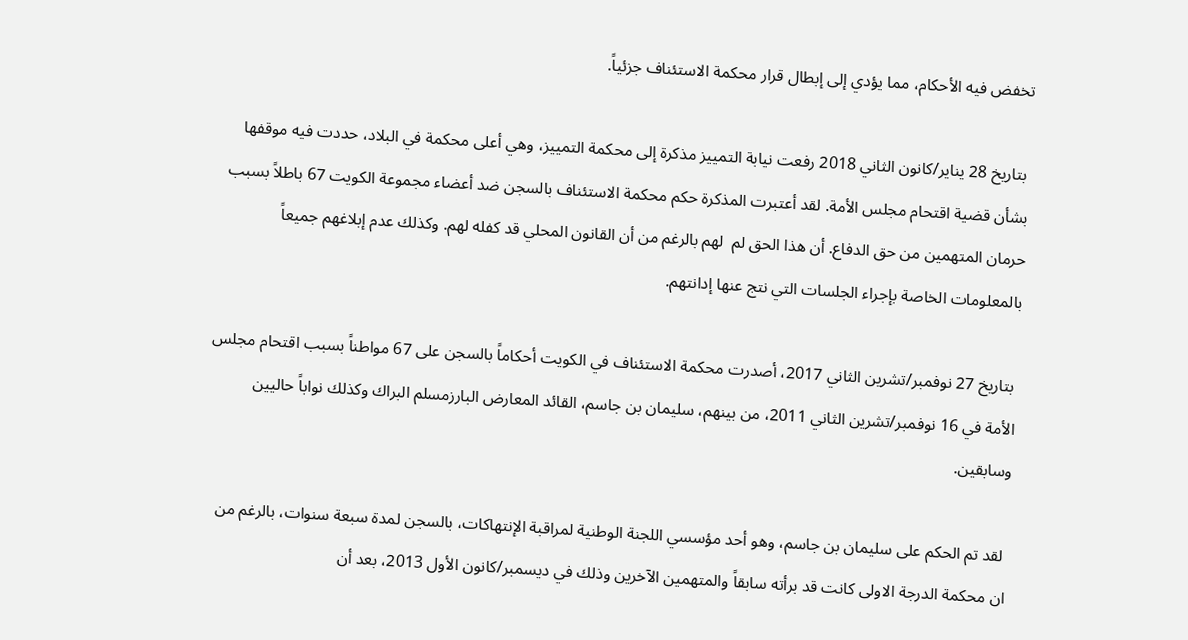تخفض فيه الأحكام، مما يؤدي إلى إبطال قرار محكمة الاستئناف جزئياً.

 بتاريخ 28 يناير/كانون الثاني 2018 رفعت نيابة التمييز مذكرة إلى محكمة التمييز، وهي أعلى محكمة في البلاد، حددت فيه موقفها بشأن قضية اقتحام مجلس الأمة. لقد أعتبرت المذكرة حكم محكمة الاستئناف بالسجن ضد أعضاء مجموعة الكويت 67 باطلاً بسبب حرمان المتهمين من حق الدفاع. أن هذا الحق لم  لهم بالرغم من أن القانون المحلي قد كفله لهم. وكذلك عدم إبلاغهم جميعاً بالمعلومات الخاصة بإجراء الجلسات التي نتج عنها إدانتهم.

 بتاريخ 27 نوفمبر/تشرين الثاني 2017، أصدرت محكمة الاستئناف في الكويت أحكاماً بالسجن على 67 مواطناً بسبب اقتحام مجلس الأمة في 16 نوفمبر/تشرين الثاني 2011، من بينهم، سليمان بن جاسم، القائد المعارض البارزمسلم البراك وكذلك نواباً حاليين وسابقين.

 لقد تم الحكم على سليمان بن جاسم، وهو أحد مؤسسي اللجنة الوطنية لمراقبة الإنتهاكات، بالسجن لمدة سبعة سنوات، بالرغم من ان محكمة الدرجة الاولى كانت قد برأته سابقاً والمتهمين الآخرين وذلك في ديسمبر/كانون الأول 2013، بعد أن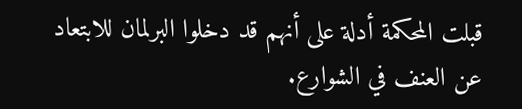قبلت المحكمة أدلة على أنهم قد دخلوا البرلمان للابتعاد عن العنف في الشوارع.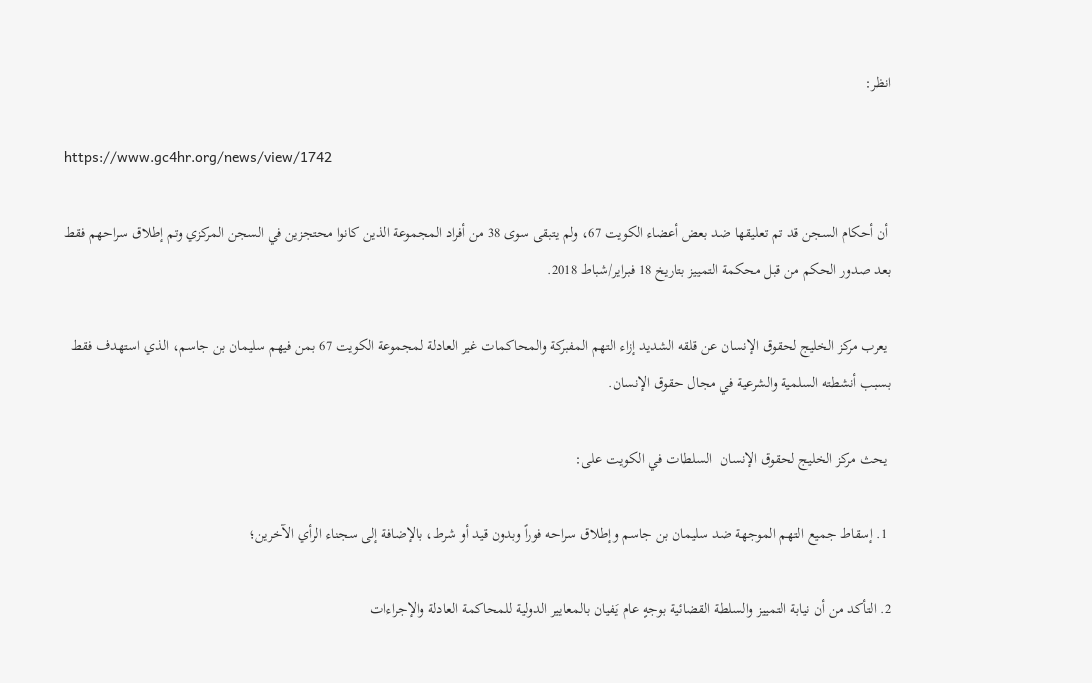انظر:

https://www.gc4hr.org/news/view/1742

 أن أحكام السجن قد تم تعليقها ضد بعض أعضاء الكويت 67، ولم يتبقى سوى 38 من أفراد المجموعة الذين كانوا محتجزين في السجن المركزي وتم إطلاق سراحهم فقط بعد صدور الحكم من قبل محكمة التمييز بتاريخ 18 فبراير/شباط 2018.

 يعرب مركز الخليج لحقوق الإنسان عن قلقه الشديد إزاء التهم المفبركة والمحاكمات غير العادلة لمجموعة الكويت 67 بمن فيهم سليمان بن جاسم، الذي استهدف فقط  بسبب أنشطته السلمية والشرعية في مجال حقوق الإنسان.

 يحث مركز الخليج لحقوق الإنسان  السلطات في الكويت على:

 1. إسقاط جميع التهم الموجهة ضد سليمان بن جاسم وإطلاق سراحه فوراً وبدون قيد أو شرط، بالإضافة إلى سجناء الرأي الآخرين؛

2. التأكد من أن نيابة التمييز والسلطة القضائية بوجهٍ عام يَفيان بالمعايير الدولية للمحاكمة العادلة والإجراءات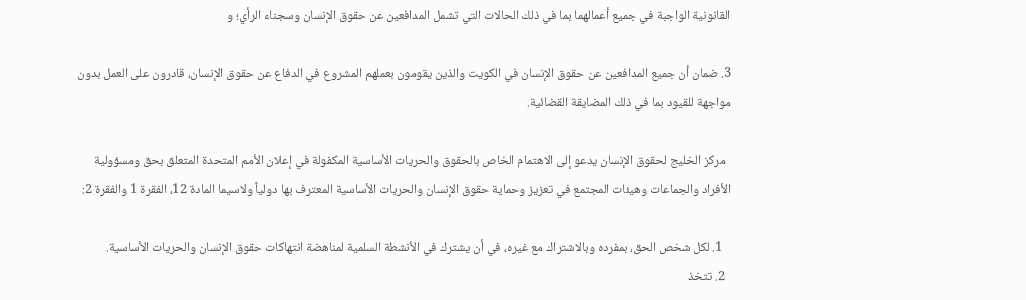القانونية الواجبة في جميع أعمالهما بما في ذلك الحالات التي تشمل المدافعين عن حقوق الإنسان وسجناء الرأي؛ و

3. ضمان أن جميع المدافعين عن حقوق الإنسان في الكويت والذين يقومون بعملهم المشروع في الدفاع عن حقوق الإنسان، قادرون على العمل بدون مواجهة للقيود بما في ذلك المضايقة القضائية.

  مركز الخليج لحقوق الإنسان يدعو إلى الاهتمام الخاص بالحقوق والحريات الأساسية المكفولة في إعلان الأمم المتحدة المتعلق بحق ومسؤولية الأفراد والجماعات وهيئات المجتمع في تعزيز وحماية حقوق الإنسان والحريات الأساسية المعترف بها دولياً ولاسيما المادة 12، الفقرة 1 والفقرة 2:

   1. لكل شخص الحق، بمفرده وبالاشتراك مع غيره، في أن يشترك في الأنشطة السلمية لمناهضة انتهاكات حقوق الإنسان والحريات الأساسية.
  2. تتخذ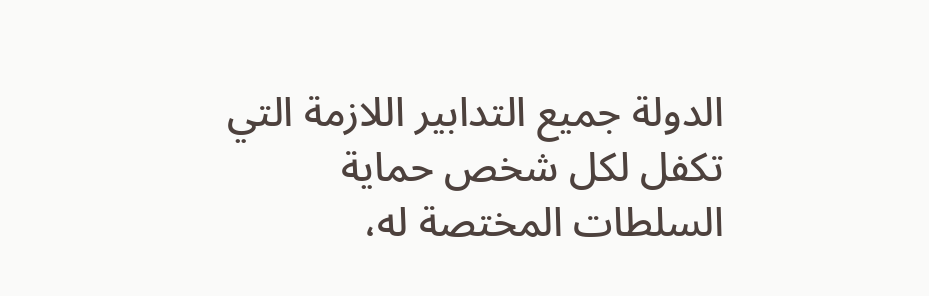الدولة جميع التدابير اللازمة التي تكفل لكل شخص حماية السلطات المختصة له،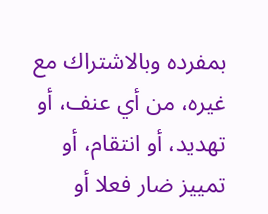بمفرده وبالاشتراك مع غيره، من أي عنف، أو تهديد، أو انتقام، أو تمييز ضار فعلا أو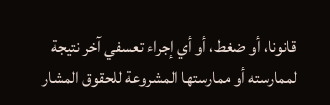قانونا، أو ضغط، أو أي إجراء تعسفي آخر نتيجة لممارسته أو ممارستها المشروعة للحقوق المشار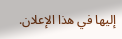إليها في هذا الإعلان.